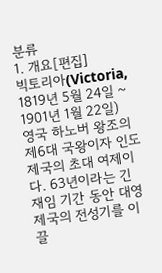분류
1. 개요[편집]
빅토리아(Victoria, 1819년 5월 24일 ~ 1901년 1월 22일)
영국 하노버 왕조의 제6대 국왕이자 인도 제국의 초대 여제이다. 63년이라는 긴 재임 기간 동안 대영제국의 전성기를 이끌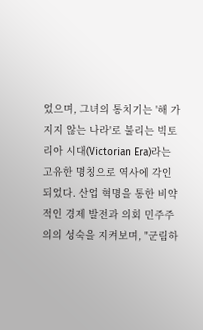었으며, 그녀의 통치기는 '해 가 지지 않는 나라'로 불리는 빅토리아 시대(Victorian Era)라는 고유한 명칭으로 역사에 각인되었다. 산업 혁명을 통한 비약적인 경제 발전과 의회 민주주의의 성숙을 지켜보며, "군림하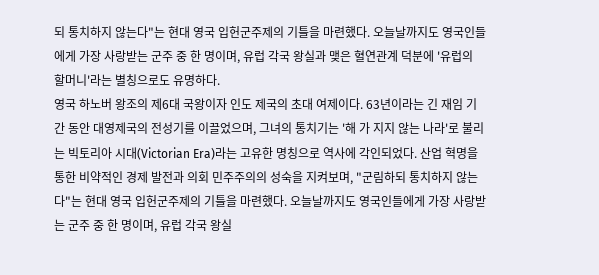되 통치하지 않는다"는 현대 영국 입헌군주제의 기틀을 마련했다. 오늘날까지도 영국인들에게 가장 사랑받는 군주 중 한 명이며, 유럽 각국 왕실과 맺은 혈연관계 덕분에 '유럽의 할머니'라는 별칭으로도 유명하다.
영국 하노버 왕조의 제6대 국왕이자 인도 제국의 초대 여제이다. 63년이라는 긴 재임 기간 동안 대영제국의 전성기를 이끌었으며, 그녀의 통치기는 '해 가 지지 않는 나라'로 불리는 빅토리아 시대(Victorian Era)라는 고유한 명칭으로 역사에 각인되었다. 산업 혁명을 통한 비약적인 경제 발전과 의회 민주주의의 성숙을 지켜보며, "군림하되 통치하지 않는다"는 현대 영국 입헌군주제의 기틀을 마련했다. 오늘날까지도 영국인들에게 가장 사랑받는 군주 중 한 명이며, 유럽 각국 왕실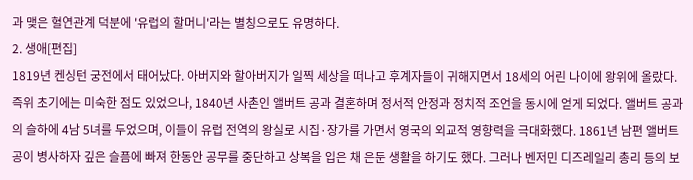과 맺은 혈연관계 덕분에 '유럽의 할머니'라는 별칭으로도 유명하다.
2. 생애[편집]
1819년 켄싱턴 궁전에서 태어났다. 아버지와 할아버지가 일찍 세상을 떠나고 후계자들이 귀해지면서 18세의 어린 나이에 왕위에 올랐다. 즉위 초기에는 미숙한 점도 있었으나, 1840년 사촌인 앨버트 공과 결혼하며 정서적 안정과 정치적 조언을 동시에 얻게 되었다. 앨버트 공과의 슬하에 4남 5녀를 두었으며, 이들이 유럽 전역의 왕실로 시집·장가를 가면서 영국의 외교적 영향력을 극대화했다. 1861년 남편 앨버트 공이 병사하자 깊은 슬픔에 빠져 한동안 공무를 중단하고 상복을 입은 채 은둔 생활을 하기도 했다. 그러나 벤저민 디즈레일리 총리 등의 보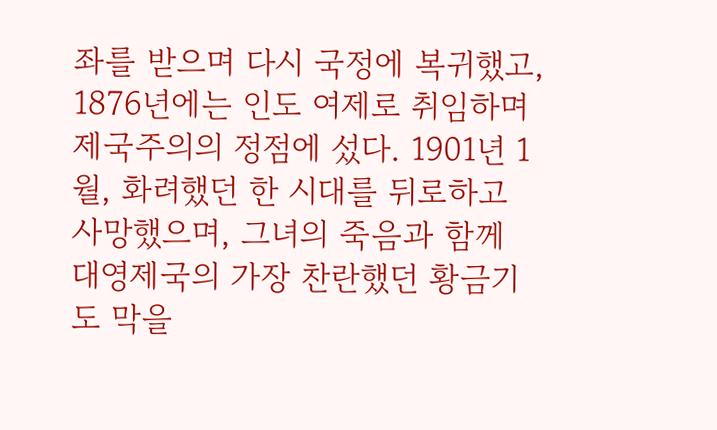좌를 받으며 다시 국정에 복귀했고, 1876년에는 인도 여제로 취임하며 제국주의의 정점에 섰다. 1901년 1월, 화려했던 한 시대를 뒤로하고 사망했으며, 그녀의 죽음과 함께 대영제국의 가장 찬란했던 황금기도 막을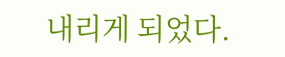내리게 되었다.